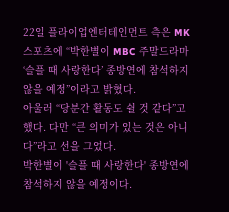22일 플라이업엔터테인먼트 측은 MK스포츠에 “박한별이 MBC 주말드라마 ‘슬플 때 사랑한다’ 종방연에 참석하지 않을 예정”이라고 밝혔다.
아울러 “당분간 활동도 쉴 것 같다”고 했다. 다만 “큰 의미가 있는 것은 아니다”라고 선을 그었다.
박한별이 '슬플 때 사랑한다' 종방연에 참석하지 않을 예정이다.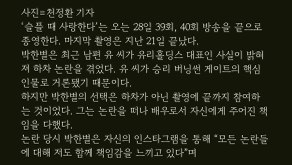사진=천정환 기자
‘슬플 때 사랑한다’는 오는 28일 39회, 40회 방송을 끝으로 종영한다. 마지막 촬영은 지난 21일 끝났다.
박한별은 최근 남편 유 씨가 유리홀딩스 대표인 사실이 밝혀져 하차 논란을 겪었다. 유 씨가 승리 버닝썬 게이트의 핵심 인물로 거론됐기 때문이다.
하지만 박한별의 선택은 하차가 아닌 촬영에 끝까지 참여하는 것이었다. 그는 논란을 떠나 배우로서 자신에게 주어진 책임을 다했다.
논란 당시 박한별은 자신의 인스타그램을 통해 “모든 논란들에 대해 저도 함께 책임감을 느끼고 있다”며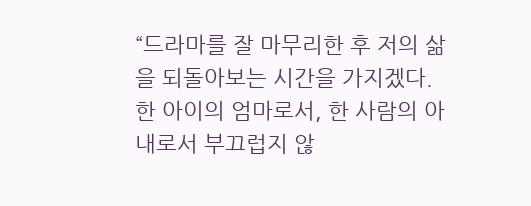“드라마를 잘 마무리한 후 저의 삶을 되돌아보는 시간을 가지겠다. 한 아이의 엄마로서, 한 사람의 아내로서 부끄럽지 않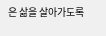은 삶을 살아가도록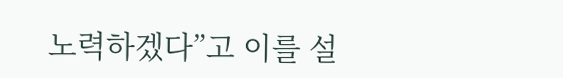노력하겠다”고 이를 설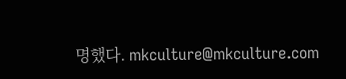명했다. mkculture@mkculture.com